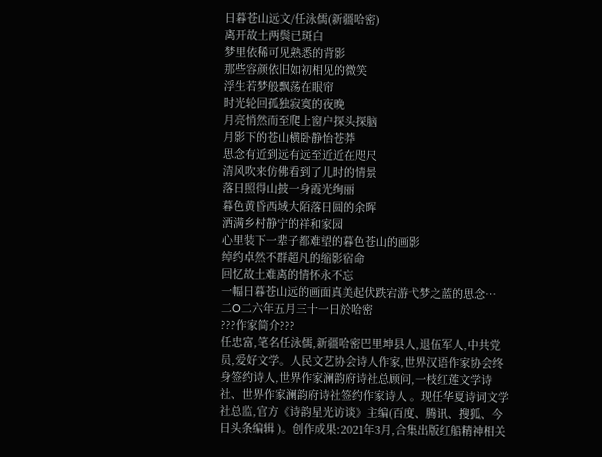日暮苍山远文/任泳儒(新疆哈密)
离开故土两鬓已斑白
梦里依稀可见熟悉的背影
那些容颜依旧如初相见的微笑
浮生若梦般飘荡在眼帘
时光轮回孤独寂寞的夜晚
月亮悄然而至爬上窗户探头探脑
月影下的苍山横卧静怡苍莽
思念有近到远有远至近近在咫尺
清风吹来仿佛看到了儿时的情景
落日照得山披一身霞光绚丽
暮色黄昏西域大陌落日圆的余晖
洒满乡村静宁的祥和家园
心里装下一辈子都难望的暮色苍山的画影
绰约卓然不群超凡的缩影宿命
回忆故土难离的情怀永不忘
一幅日暮苍山远的画面真美起伏跌宕游弋梦之蓝的思念…
二O二六年五月三十一日於哈密
???作家简介???
任忠富,笔名任泳儒,新疆哈密巴里坤县人,退伍军人,中共党员,爱好文学。人民文艺协会诗人作家,世界汉语作家协会终身签约诗人,世界作家澜韵府诗社总顾问,一枝红莲文学诗社、世界作家澜韵府诗社签约作家诗人 。现任华夏诗词文学社总监,官方《诗韵星光访谈》主编(百度、腾讯、搜狐、今日头条编辑 )。创作成果:2021年3月,合集出版红船精神相关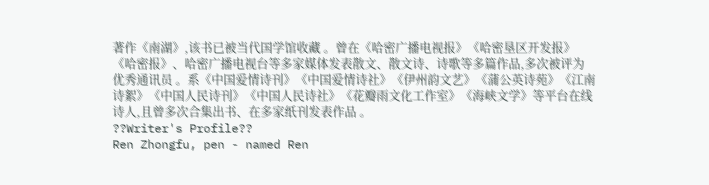著作《南湖》,该书已被当代国学馆收藏 。曾在《哈密广播电视报》《哈密垦区开发报》《哈密报》、哈密广播电视台等多家媒体发表散文、散文诗、诗歌等多篇作品,多次被评为优秀通讯员 。系《中国爱情诗刊》《中国爱情诗社》《伊州韵文艺》《蒲公英诗苑》《江南诗絮》《中国人民诗刊》《中国人民诗社》《花瓣雨文化工作室》《海峡文学》等平台在线诗人,且曾多次合集出书、在多家纸刊发表作品 。
??Writer's Profile??
Ren Zhongfu, pen - named Ren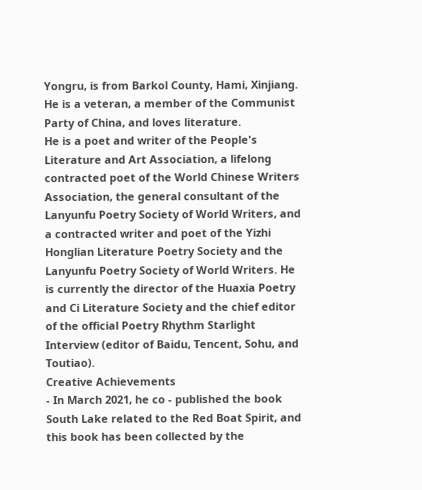Yongru, is from Barkol County, Hami, Xinjiang. He is a veteran, a member of the Communist Party of China, and loves literature.
He is a poet and writer of the People's Literature and Art Association, a lifelong contracted poet of the World Chinese Writers Association, the general consultant of the Lanyunfu Poetry Society of World Writers, and a contracted writer and poet of the Yizhi Honglian Literature Poetry Society and the Lanyunfu Poetry Society of World Writers. He is currently the director of the Huaxia Poetry and Ci Literature Society and the chief editor of the official Poetry Rhythm Starlight Interview (editor of Baidu, Tencent, Sohu, and Toutiao).
Creative Achievements
- In March 2021, he co - published the book South Lake related to the Red Boat Spirit, and this book has been collected by the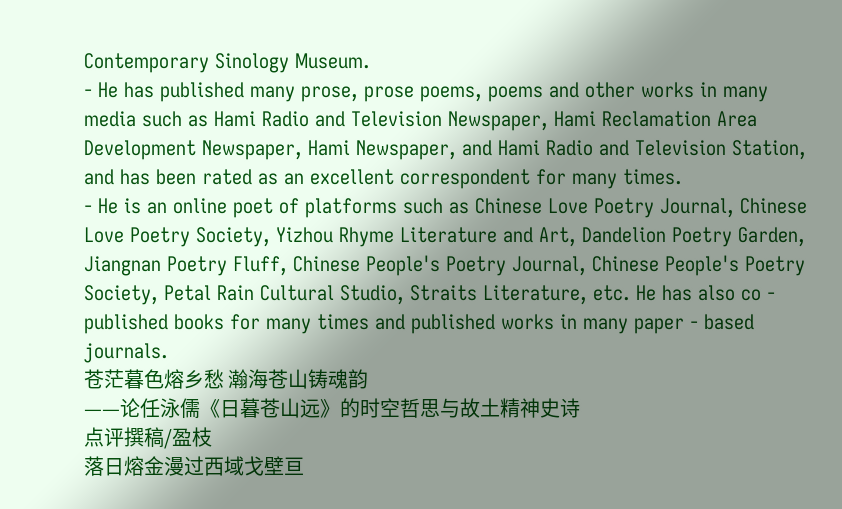Contemporary Sinology Museum.
- He has published many prose, prose poems, poems and other works in many media such as Hami Radio and Television Newspaper, Hami Reclamation Area Development Newspaper, Hami Newspaper, and Hami Radio and Television Station, and has been rated as an excellent correspondent for many times.
- He is an online poet of platforms such as Chinese Love Poetry Journal, Chinese Love Poetry Society, Yizhou Rhyme Literature and Art, Dandelion Poetry Garden, Jiangnan Poetry Fluff, Chinese People's Poetry Journal, Chinese People's Poetry Society, Petal Rain Cultural Studio, Straits Literature, etc. He has also co - published books for many times and published works in many paper - based journals.
苍茫暮色熔乡愁 瀚海苍山铸魂韵
——论任泳儒《日暮苍山远》的时空哲思与故土精神史诗
点评撰稿/盈枝
落日熔金漫过西域戈壁亘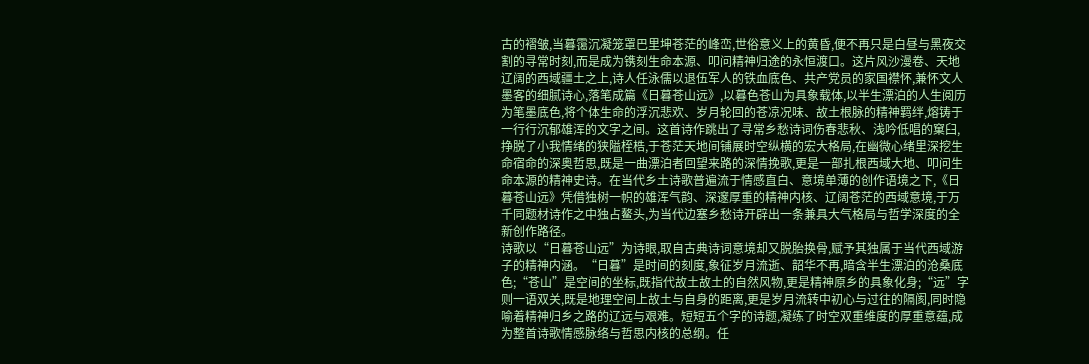古的褶皱,当暮霭沉凝笼罩巴里坤苍茫的峰峦,世俗意义上的黄昏,便不再只是白昼与黑夜交割的寻常时刻,而是成为镌刻生命本源、叩问精神归途的永恒渡口。这片风沙漫卷、天地辽阔的西域疆土之上,诗人任泳儒以退伍军人的铁血底色、共产党员的家国襟怀,兼怀文人墨客的细腻诗心,落笔成篇《日暮苍山远》,以暮色苍山为具象载体,以半生漂泊的人生阅历为笔墨底色,将个体生命的浮沉悲欢、岁月轮回的苍凉况味、故土根脉的精神羁绊,熔铸于一行行沉郁雄浑的文字之间。这首诗作跳出了寻常乡愁诗词伤春悲秋、浅吟低唱的窠臼,挣脱了小我情绪的狭隘桎梏,于苍茫天地间铺展时空纵横的宏大格局,在幽微心绪里深挖生命宿命的深奥哲思,既是一曲漂泊者回望来路的深情挽歌,更是一部扎根西域大地、叩问生命本源的精神史诗。在当代乡土诗歌普遍流于情感直白、意境单薄的创作语境之下,《日暮苍山远》凭借独树一帜的雄浑气韵、深邃厚重的精神内核、辽阔苍茫的西域意境,于万千同题材诗作之中独占鳌头,为当代边塞乡愁诗开辟出一条兼具大气格局与哲学深度的全新创作路径。
诗歌以“日暮苍山远”为诗眼,取自古典诗词意境却又脱胎换骨,赋予其独属于当代西域游子的精神内涵。“日暮”是时间的刻度,象征岁月流逝、韶华不再,暗含半生漂泊的沧桑底色;“苍山”是空间的坐标,既指代故土故土的自然风物,更是精神原乡的具象化身;“远”字则一语双关,既是地理空间上故土与自身的距离,更是岁月流转中初心与过往的隔阂,同时隐喻着精神归乡之路的辽远与艰难。短短五个字的诗题,凝练了时空双重维度的厚重意蕴,成为整首诗歌情感脉络与哲思内核的总纲。任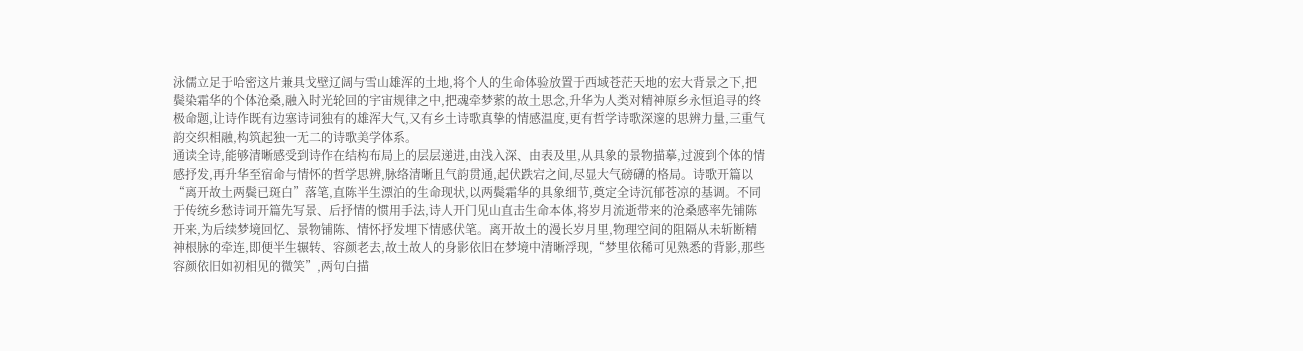泳儒立足于哈密这片兼具戈壁辽阔与雪山雄浑的土地,将个人的生命体验放置于西域苍茫天地的宏大背景之下,把鬓染霜华的个体沧桑,融入时光轮回的宇宙规律之中,把魂牵梦萦的故土思念,升华为人类对精神原乡永恒追寻的终极命题,让诗作既有边塞诗词独有的雄浑大气,又有乡土诗歌真挚的情感温度,更有哲学诗歌深邃的思辨力量,三重气韵交织相融,构筑起独一无二的诗歌美学体系。
通读全诗,能够清晰感受到诗作在结构布局上的层层递进,由浅入深、由表及里,从具象的景物描摹,过渡到个体的情感抒发,再升华至宿命与情怀的哲学思辨,脉络清晰且气韵贯通,起伏跌宕之间,尽显大气磅礴的格局。诗歌开篇以“离开故土两鬓已斑白”落笔,直陈半生漂泊的生命现状,以两鬓霜华的具象细节,奠定全诗沉郁苍凉的基调。不同于传统乡愁诗词开篇先写景、后抒情的惯用手法,诗人开门见山直击生命本体,将岁月流逝带来的沧桑感率先铺陈开来,为后续梦境回忆、景物铺陈、情怀抒发埋下情感伏笔。离开故土的漫长岁月里,物理空间的阻隔从未斩断精神根脉的牵连,即便半生辗转、容颜老去,故土故人的身影依旧在梦境中清晰浮现,“梦里依稀可见熟悉的背影,那些容颜依旧如初相见的微笑”,两句白描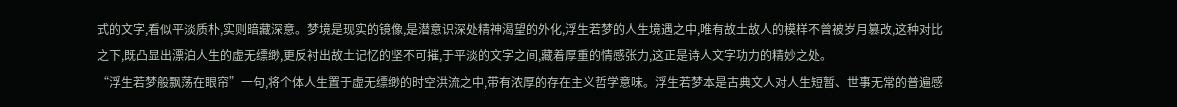式的文字,看似平淡质朴,实则暗藏深意。梦境是现实的镜像,是潜意识深处精神渴望的外化,浮生若梦的人生境遇之中,唯有故土故人的模样不曾被岁月篡改,这种对比之下,既凸显出漂泊人生的虚无缥缈,更反衬出故土记忆的坚不可摧,于平淡的文字之间,藏着厚重的情感张力,这正是诗人文字功力的精妙之处。
“浮生若梦般飘荡在眼帘”一句,将个体人生置于虚无缥缈的时空洪流之中,带有浓厚的存在主义哲学意味。浮生若梦本是古典文人对人生短暂、世事无常的普遍感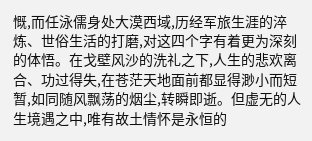慨,而任泳儒身处大漠西域,历经军旅生涯的淬炼、世俗生活的打磨,对这四个字有着更为深刻的体悟。在戈壁风沙的洗礼之下,人生的悲欢离合、功过得失,在苍茫天地面前都显得渺小而短暂,如同随风飘荡的烟尘,转瞬即逝。但虚无的人生境遇之中,唯有故土情怀是永恒的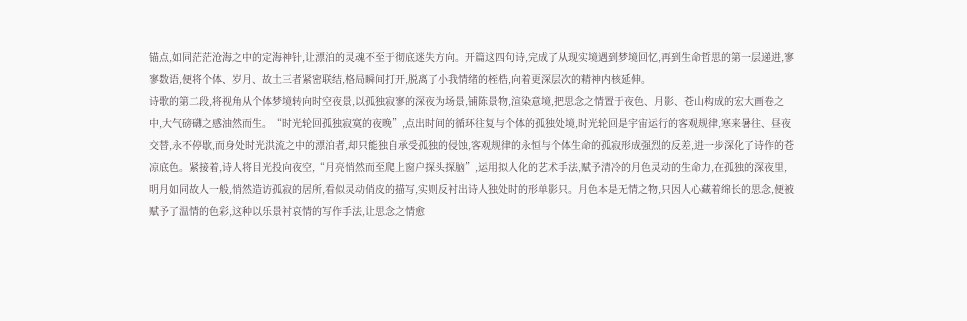锚点,如同茫茫沧海之中的定海神针,让漂泊的灵魂不至于彻底迷失方向。开篇这四句诗,完成了从现实境遇到梦境回忆,再到生命哲思的第一层递进,寥寥数语,便将个体、岁月、故土三者紧密联结,格局瞬间打开,脱离了小我情绪的桎梏,向着更深层次的精神内核延伸。
诗歌的第二段,将视角从个体梦境转向时空夜景,以孤独寂寥的深夜为场景,铺陈景物,渲染意境,把思念之情置于夜色、月影、苍山构成的宏大画卷之中,大气磅礴之感油然而生。“时光轮回孤独寂寞的夜晚”,点出时间的循环往复与个体的孤独处境,时光轮回是宇宙运行的客观规律,寒来暑往、昼夜交替,永不停歇,而身处时光洪流之中的漂泊者,却只能独自承受孤独的侵蚀,客观规律的永恒与个体生命的孤寂形成强烈的反差,进一步深化了诗作的苍凉底色。紧接着,诗人将目光投向夜空,“月亮悄然而至爬上窗户探头探脑”,运用拟人化的艺术手法,赋予清冷的月色灵动的生命力,在孤独的深夜里,明月如同故人一般,悄然造访孤寂的居所,看似灵动俏皮的描写,实则反衬出诗人独处时的形单影只。月色本是无情之物,只因人心藏着绵长的思念,便被赋予了温情的色彩,这种以乐景衬哀情的写作手法,让思念之情愈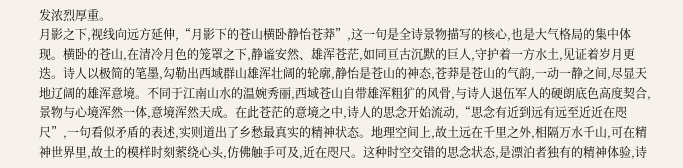发浓烈厚重。
月影之下,视线向远方延伸,“月影下的苍山横卧静怡苍莽”,这一句是全诗景物描写的核心,也是大气格局的集中体现。横卧的苍山,在清冷月色的笼罩之下,静谧安然、雄浑苍茫,如同亘古沉默的巨人,守护着一方水土,见证着岁月更迭。诗人以极简的笔墨,勾勒出西域群山雄浑壮阔的轮廓,静怡是苍山的神态,苍莽是苍山的气韵,一动一静之间,尽显天地辽阔的雄浑意境。不同于江南山水的温婉秀丽,西域苍山自带雄浑粗犷的风骨,与诗人退伍军人的硬朗底色高度契合,景物与心境浑然一体,意境浑然天成。在此苍茫的意境之中,诗人的思念开始流动,“思念有近到远有远至近近在咫尺”,一句看似矛盾的表述,实则道出了乡愁最真实的精神状态。地理空间上,故土远在千里之外,相隔万水千山,可在精神世界里,故土的模样时刻萦绕心头,仿佛触手可及,近在咫尺。这种时空交错的思念状态,是漂泊者独有的精神体验,诗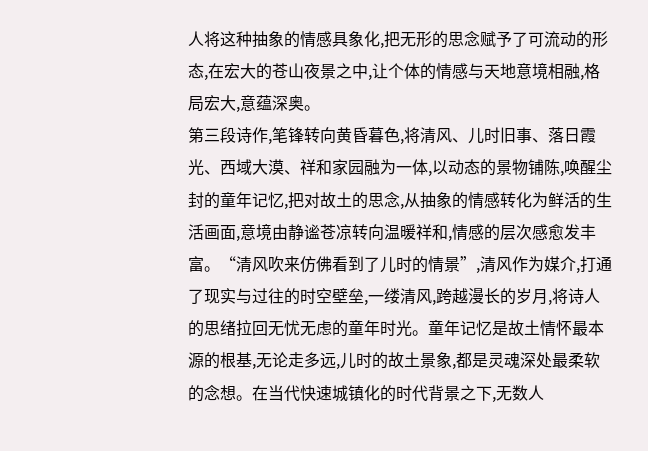人将这种抽象的情感具象化,把无形的思念赋予了可流动的形态,在宏大的苍山夜景之中,让个体的情感与天地意境相融,格局宏大,意蕴深奥。
第三段诗作,笔锋转向黄昏暮色,将清风、儿时旧事、落日霞光、西域大漠、祥和家园融为一体,以动态的景物铺陈,唤醒尘封的童年记忆,把对故土的思念,从抽象的情感转化为鲜活的生活画面,意境由静谧苍凉转向温暖祥和,情感的层次感愈发丰富。“清风吹来仿佛看到了儿时的情景”,清风作为媒介,打通了现实与过往的时空壁垒,一缕清风,跨越漫长的岁月,将诗人的思绪拉回无忧无虑的童年时光。童年记忆是故土情怀最本源的根基,无论走多远,儿时的故土景象,都是灵魂深处最柔软的念想。在当代快速城镇化的时代背景之下,无数人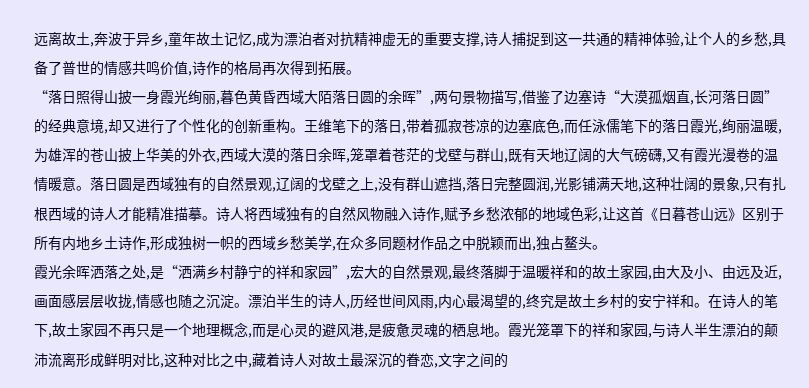远离故土,奔波于异乡,童年故土记忆,成为漂泊者对抗精神虚无的重要支撑,诗人捕捉到这一共通的精神体验,让个人的乡愁,具备了普世的情感共鸣价值,诗作的格局再次得到拓展。
“落日照得山披一身霞光绚丽,暮色黄昏西域大陌落日圆的余晖”,两句景物描写,借鉴了边塞诗“大漠孤烟直,长河落日圆”的经典意境,却又进行了个性化的创新重构。王维笔下的落日,带着孤寂苍凉的边塞底色,而任泳儒笔下的落日霞光,绚丽温暖,为雄浑的苍山披上华美的外衣,西域大漠的落日余晖,笼罩着苍茫的戈壁与群山,既有天地辽阔的大气磅礴,又有霞光漫卷的温情暖意。落日圆是西域独有的自然景观,辽阔的戈壁之上,没有群山遮挡,落日完整圆润,光影铺满天地,这种壮阔的景象,只有扎根西域的诗人才能精准描摹。诗人将西域独有的自然风物融入诗作,赋予乡愁浓郁的地域色彩,让这首《日暮苍山远》区别于所有内地乡土诗作,形成独树一帜的西域乡愁美学,在众多同题材作品之中脱颖而出,独占鳌头。
霞光余晖洒落之处,是“洒满乡村静宁的祥和家园”,宏大的自然景观,最终落脚于温暖祥和的故土家园,由大及小、由远及近,画面感层层收拢,情感也随之沉淀。漂泊半生的诗人,历经世间风雨,内心最渴望的,终究是故土乡村的安宁祥和。在诗人的笔下,故土家园不再只是一个地理概念,而是心灵的避风港,是疲惫灵魂的栖息地。霞光笼罩下的祥和家园,与诗人半生漂泊的颠沛流离形成鲜明对比,这种对比之中,藏着诗人对故土最深沉的眷恋,文字之间的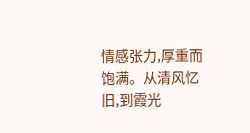情感张力,厚重而饱满。从清风忆旧,到霞光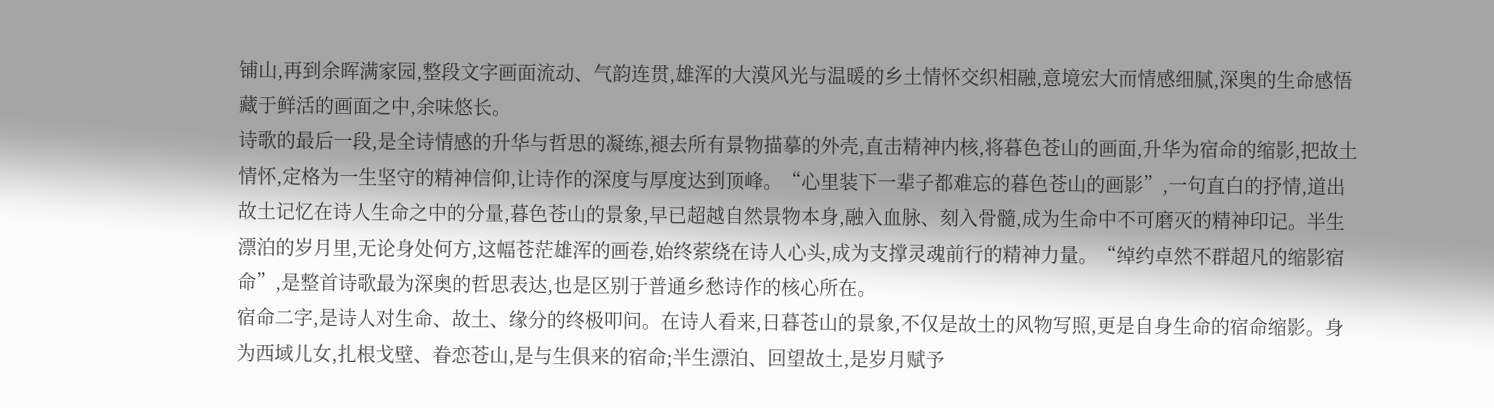铺山,再到余晖满家园,整段文字画面流动、气韵连贯,雄浑的大漠风光与温暖的乡土情怀交织相融,意境宏大而情感细腻,深奥的生命感悟藏于鲜活的画面之中,余味悠长。
诗歌的最后一段,是全诗情感的升华与哲思的凝练,褪去所有景物描摹的外壳,直击精神内核,将暮色苍山的画面,升华为宿命的缩影,把故土情怀,定格为一生坚守的精神信仰,让诗作的深度与厚度达到顶峰。“心里装下一辈子都难忘的暮色苍山的画影”,一句直白的抒情,道出故土记忆在诗人生命之中的分量,暮色苍山的景象,早已超越自然景物本身,融入血脉、刻入骨髓,成为生命中不可磨灭的精神印记。半生漂泊的岁月里,无论身处何方,这幅苍茫雄浑的画卷,始终萦绕在诗人心头,成为支撑灵魂前行的精神力量。“绰约卓然不群超凡的缩影宿命”,是整首诗歌最为深奥的哲思表达,也是区别于普通乡愁诗作的核心所在。
宿命二字,是诗人对生命、故土、缘分的终极叩问。在诗人看来,日暮苍山的景象,不仅是故土的风物写照,更是自身生命的宿命缩影。身为西域儿女,扎根戈壁、眷恋苍山,是与生俱来的宿命;半生漂泊、回望故土,是岁月赋予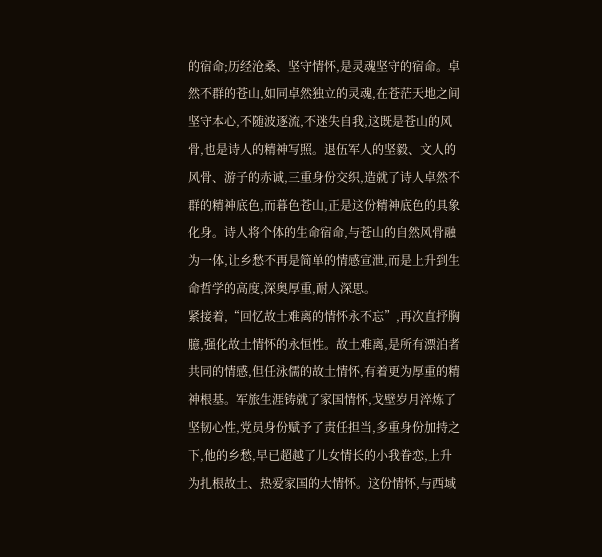的宿命;历经沧桑、坚守情怀,是灵魂坚守的宿命。卓然不群的苍山,如同卓然独立的灵魂,在苍茫天地之间坚守本心,不随波逐流,不迷失自我,这既是苍山的风骨,也是诗人的精神写照。退伍军人的坚毅、文人的风骨、游子的赤诚,三重身份交织,造就了诗人卓然不群的精神底色,而暮色苍山,正是这份精神底色的具象化身。诗人将个体的生命宿命,与苍山的自然风骨融为一体,让乡愁不再是简单的情感宣泄,而是上升到生命哲学的高度,深奥厚重,耐人深思。
紧接着,“回忆故土难离的情怀永不忘”,再次直抒胸臆,强化故土情怀的永恒性。故土难离,是所有漂泊者共同的情感,但任泳儒的故土情怀,有着更为厚重的精神根基。军旅生涯铸就了家国情怀,戈壁岁月淬炼了坚韧心性,党员身份赋予了责任担当,多重身份加持之下,他的乡愁,早已超越了儿女情长的小我眷恋,上升为扎根故土、热爱家国的大情怀。这份情怀,与西域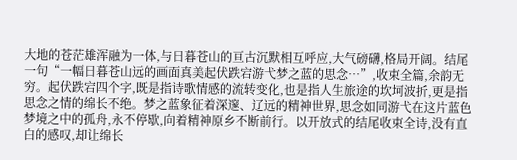大地的苍茫雄浑融为一体,与日暮苍山的亘古沉默相互呼应,大气磅礴,格局开阔。结尾一句“一幅日暮苍山远的画面真美起伏跌宕游弋梦之蓝的思念…”,收束全篇,余韵无穷。起伏跌宕四个字,既是指诗歌情感的流转变化,也是指人生旅途的坎坷波折,更是指思念之情的绵长不绝。梦之蓝象征着深邃、辽远的精神世界,思念如同游弋在这片蓝色梦境之中的孤舟,永不停歇,向着精神原乡不断前行。以开放式的结尾收束全诗,没有直白的感叹,却让绵长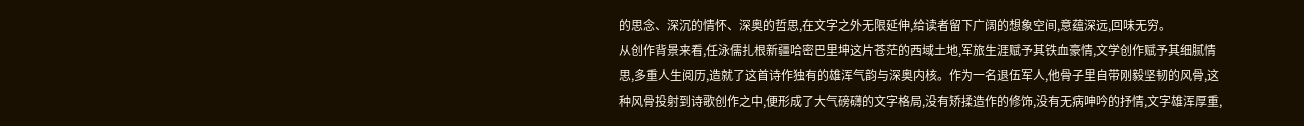的思念、深沉的情怀、深奥的哲思,在文字之外无限延伸,给读者留下广阔的想象空间,意蕴深远,回味无穷。
从创作背景来看,任泳儒扎根新疆哈密巴里坤这片苍茫的西域土地,军旅生涯赋予其铁血豪情,文学创作赋予其细腻情思,多重人生阅历,造就了这首诗作独有的雄浑气韵与深奥内核。作为一名退伍军人,他骨子里自带刚毅坚韧的风骨,这种风骨投射到诗歌创作之中,便形成了大气磅礴的文字格局,没有矫揉造作的修饰,没有无病呻吟的抒情,文字雄浑厚重,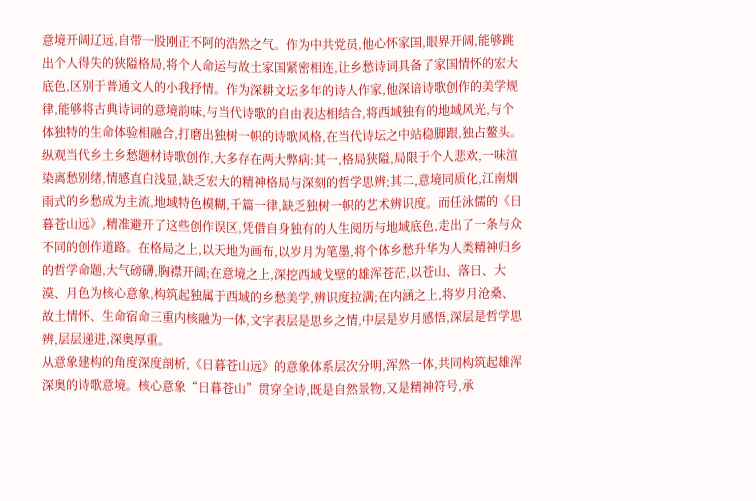意境开阔辽远,自带一股刚正不阿的浩然之气。作为中共党员,他心怀家国,眼界开阔,能够跳出个人得失的狭隘格局,将个人命运与故土家国紧密相连,让乡愁诗词具备了家国情怀的宏大底色,区别于普通文人的小我抒情。作为深耕文坛多年的诗人作家,他深谙诗歌创作的美学规律,能够将古典诗词的意境韵味,与当代诗歌的自由表达相结合,将西域独有的地域风光,与个体独特的生命体验相融合,打磨出独树一帜的诗歌风格,在当代诗坛之中站稳脚跟,独占鳌头。
纵观当代乡土乡愁题材诗歌创作,大多存在两大弊病:其一,格局狭隘,局限于个人悲欢,一味渲染离愁别绪,情感直白浅显,缺乏宏大的精神格局与深刻的哲学思辨;其二,意境同质化,江南烟雨式的乡愁成为主流,地域特色模糊,千篇一律,缺乏独树一帜的艺术辨识度。而任泳儒的《日暮苍山远》,精准避开了这些创作误区,凭借自身独有的人生阅历与地域底色,走出了一条与众不同的创作道路。在格局之上,以天地为画布,以岁月为笔墨,将个体乡愁升华为人类精神归乡的哲学命题,大气磅礴,胸襟开阔;在意境之上,深挖西域戈壁的雄浑苍茫,以苍山、落日、大漠、月色为核心意象,构筑起独属于西域的乡愁美学,辨识度拉满;在内涵之上,将岁月沧桑、故土情怀、生命宿命三重内核融为一体,文字表层是思乡之情,中层是岁月感悟,深层是哲学思辨,层层递进,深奥厚重。
从意象建构的角度深度剖析,《日暮苍山远》的意象体系层次分明,浑然一体,共同构筑起雄浑深奥的诗歌意境。核心意象“日暮苍山”贯穿全诗,既是自然景物,又是精神符号,承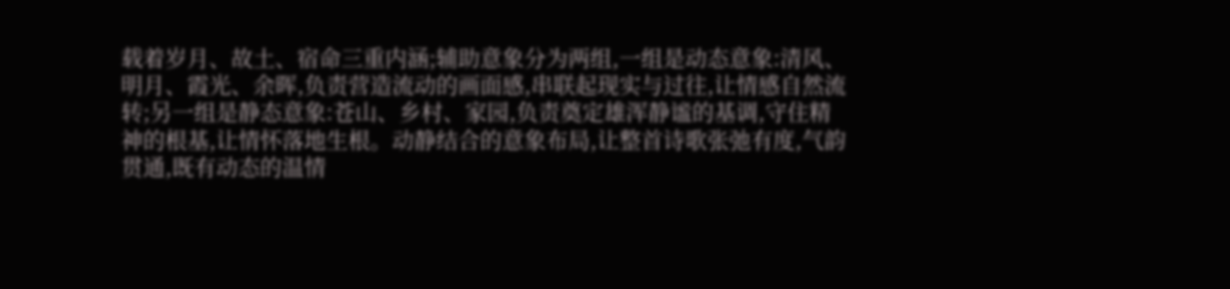载着岁月、故土、宿命三重内涵;辅助意象分为两组,一组是动态意象:清风、明月、霞光、余晖,负责营造流动的画面感,串联起现实与过往,让情感自然流转;另一组是静态意象:苍山、乡村、家园,负责奠定雄浑静谧的基调,守住精神的根基,让情怀落地生根。动静结合的意象布局,让整首诗歌张弛有度,气韵贯通,既有动态的温情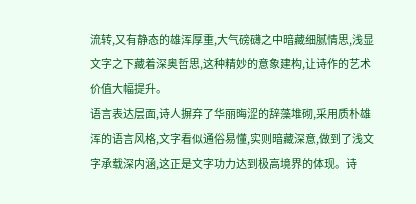流转,又有静态的雄浑厚重,大气磅礴之中暗藏细腻情思,浅显文字之下藏着深奥哲思,这种精妙的意象建构,让诗作的艺术价值大幅提升。
语言表达层面,诗人摒弃了华丽晦涩的辞藻堆砌,采用质朴雄浑的语言风格,文字看似通俗易懂,实则暗藏深意,做到了浅文字承载深内涵,这正是文字功力达到极高境界的体现。诗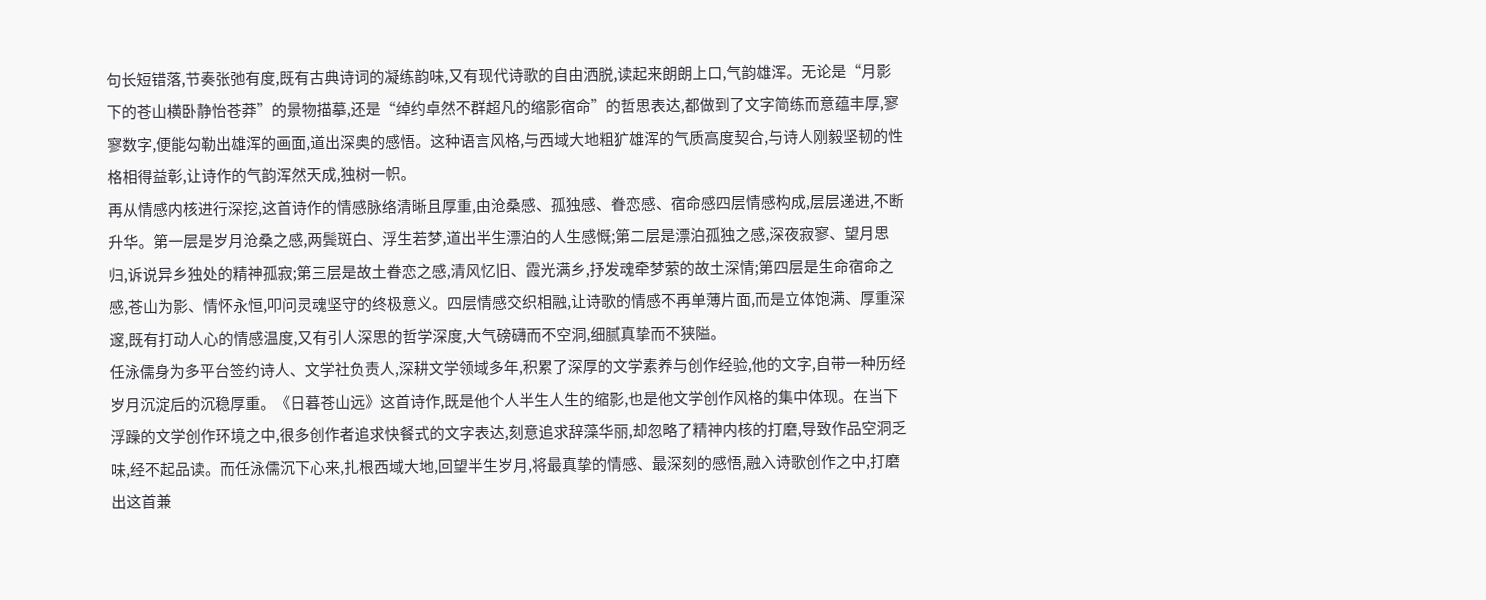句长短错落,节奏张弛有度,既有古典诗词的凝练韵味,又有现代诗歌的自由洒脱,读起来朗朗上口,气韵雄浑。无论是“月影下的苍山横卧静怡苍莽”的景物描摹,还是“绰约卓然不群超凡的缩影宿命”的哲思表达,都做到了文字简练而意蕴丰厚,寥寥数字,便能勾勒出雄浑的画面,道出深奥的感悟。这种语言风格,与西域大地粗犷雄浑的气质高度契合,与诗人刚毅坚韧的性格相得益彰,让诗作的气韵浑然天成,独树一帜。
再从情感内核进行深挖,这首诗作的情感脉络清晰且厚重,由沧桑感、孤独感、眷恋感、宿命感四层情感构成,层层递进,不断升华。第一层是岁月沧桑之感,两鬓斑白、浮生若梦,道出半生漂泊的人生感慨;第二层是漂泊孤独之感,深夜寂寥、望月思归,诉说异乡独处的精神孤寂;第三层是故土眷恋之感,清风忆旧、霞光满乡,抒发魂牵梦萦的故土深情;第四层是生命宿命之感,苍山为影、情怀永恒,叩问灵魂坚守的终极意义。四层情感交织相融,让诗歌的情感不再单薄片面,而是立体饱满、厚重深邃,既有打动人心的情感温度,又有引人深思的哲学深度,大气磅礴而不空洞,细腻真挚而不狭隘。
任泳儒身为多平台签约诗人、文学社负责人,深耕文学领域多年,积累了深厚的文学素养与创作经验,他的文字,自带一种历经岁月沉淀后的沉稳厚重。《日暮苍山远》这首诗作,既是他个人半生人生的缩影,也是他文学创作风格的集中体现。在当下浮躁的文学创作环境之中,很多创作者追求快餐式的文字表达,刻意追求辞藻华丽,却忽略了精神内核的打磨,导致作品空洞乏味,经不起品读。而任泳儒沉下心来,扎根西域大地,回望半生岁月,将最真挚的情感、最深刻的感悟,融入诗歌创作之中,打磨出这首兼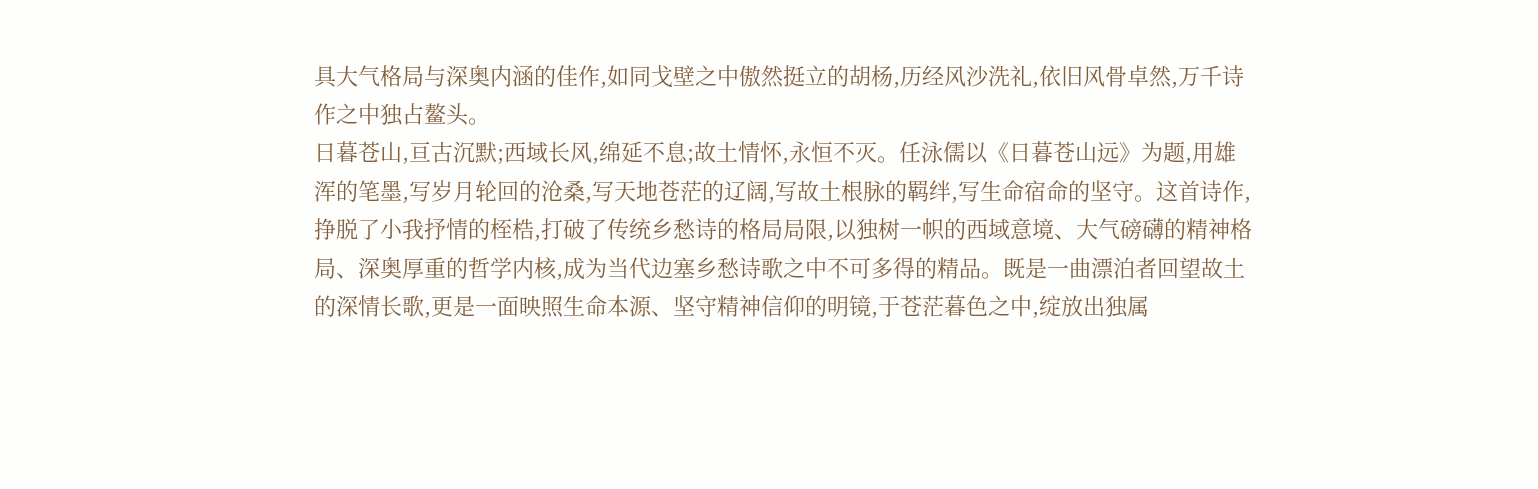具大气格局与深奥内涵的佳作,如同戈壁之中傲然挺立的胡杨,历经风沙洗礼,依旧风骨卓然,万千诗作之中独占鳌头。
日暮苍山,亘古沉默;西域长风,绵延不息;故土情怀,永恒不灭。任泳儒以《日暮苍山远》为题,用雄浑的笔墨,写岁月轮回的沧桑,写天地苍茫的辽阔,写故土根脉的羁绊,写生命宿命的坚守。这首诗作,挣脱了小我抒情的桎梏,打破了传统乡愁诗的格局局限,以独树一帜的西域意境、大气磅礴的精神格局、深奥厚重的哲学内核,成为当代边塞乡愁诗歌之中不可多得的精品。既是一曲漂泊者回望故土的深情长歌,更是一面映照生命本源、坚守精神信仰的明镜,于苍茫暮色之中,绽放出独属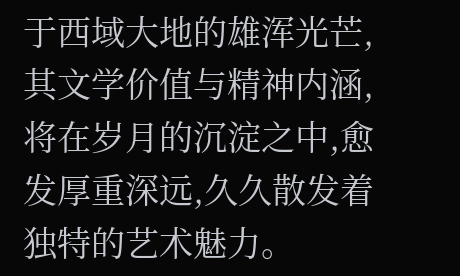于西域大地的雄浑光芒,其文学价值与精神内涵,将在岁月的沉淀之中,愈发厚重深远,久久散发着独特的艺术魅力。